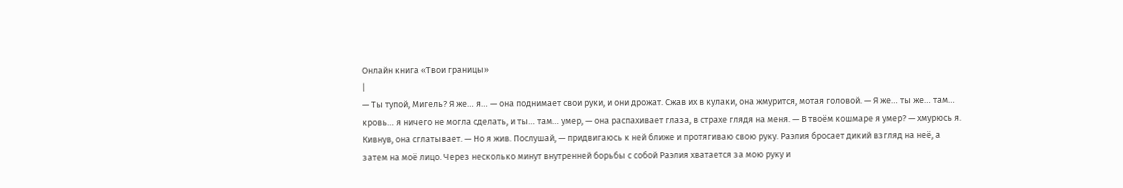Онлайн книга «Твои границы»
|
— Ты тупой, Мигель? Я же… я… — она поднимает свои руки, и они дрожат. Сжав их в кулаки, она жмурится, мотая головой. — Я же… ты же… там… кровь… я ничего не могла сделать, и ты… там… умер, — она распахивает глаза, в страхе глядя на меня. — В твоём кошмаре я умер? — хмурюсь я. Кивнув, она сглатывает. — Но я жив. Послушай, — придвигаюсь к ней ближе и протягиваю свою руку. Раэлия бросает дикий взгляд на неё, а затем на моё лицо. Через несколько минут внутренней борьбы с собой Раэлия хватается за мою руку и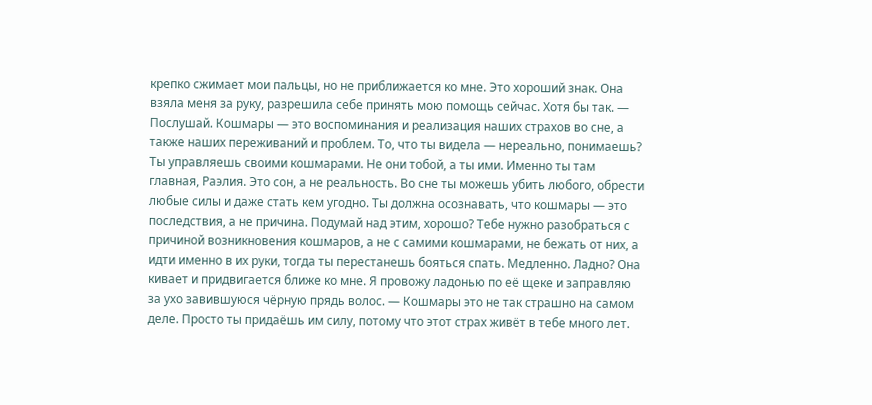крепко сжимает мои пальцы, но не приближается ко мне. Это хороший знак. Она взяла меня за руку, разрешила себе принять мою помощь сейчас. Хотя бы так. — Послушай. Кошмары — это воспоминания и реализация наших страхов во сне, а также наших переживаний и проблем. То, что ты видела — нереально, понимаешь? Ты управляешь своими кошмарами. Не они тобой, а ты ими. Именно ты там главная, Раэлия. Это сон, а не реальность. Во сне ты можешь убить любого, обрести любые силы и даже стать кем угодно. Ты должна осознавать, что кошмары — это последствия, а не причина. Подумай над этим, хорошо? Тебе нужно разобраться с причиной возникновения кошмаров, а не с самими кошмарами, не бежать от них, а идти именно в их руки, тогда ты перестанешь бояться спать. Медленно. Ладно? Она кивает и придвигается ближе ко мне. Я провожу ладонью по её щеке и заправляю за ухо завившуюся чёрную прядь волос. — Кошмары это не так страшно на самом деле. Просто ты придаёшь им силу, потому что этот страх живёт в тебе много лет.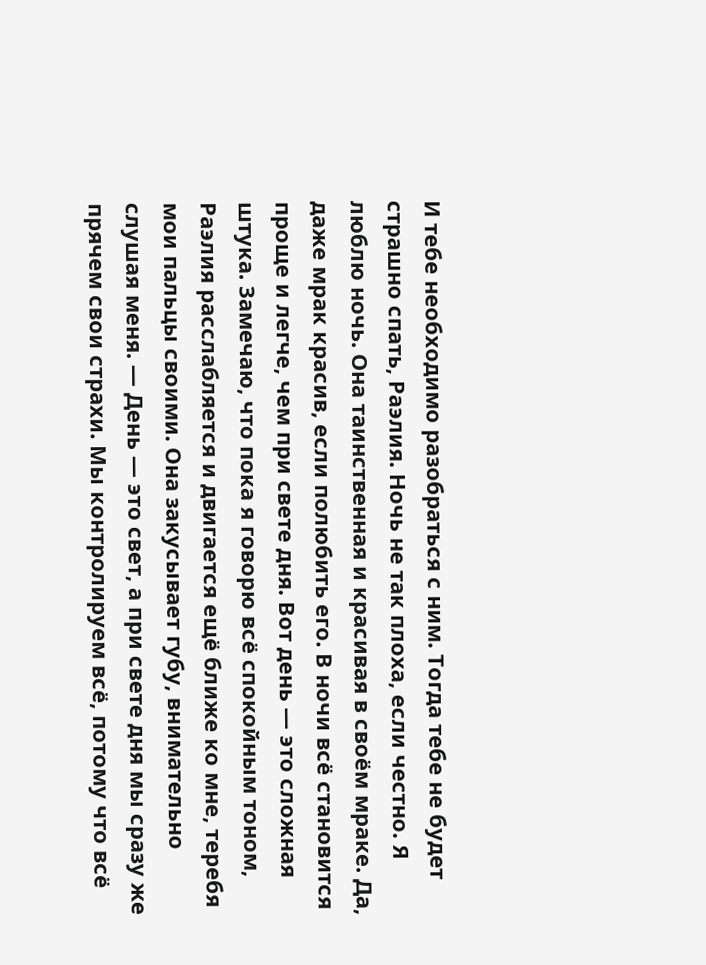И тебе необходимо разобраться с ним. Тогда тебе не будет страшно спать, Раэлия. Ночь не так плоха, если честно. Я люблю ночь. Она таинственная и красивая в своём мраке. Да, даже мрак красив, если полюбить его. В ночи всё становится проще и легче, чем при свете дня. Вот день — это сложная штука. Замечаю, что пока я говорю всё спокойным тоном, Раэлия расслабляется и двигается ещё ближе ко мне, теребя мои пальцы своими. Она закусывает губу, внимательно слушая меня. — День — это свет, а при свете дня мы сразу же прячем свои страхи. Мы контролируем всё, потому что всё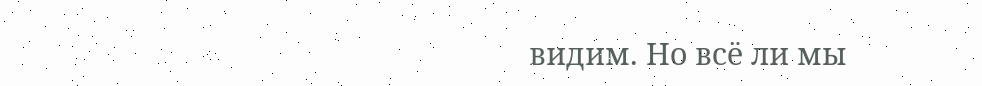видим. Но всё ли мы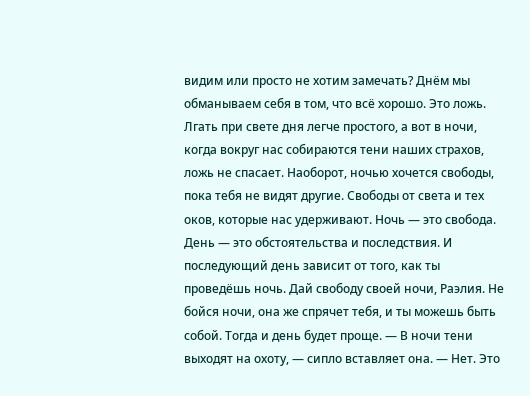видим или просто не хотим замечать? Днём мы обманываем себя в том, что всё хорошо. Это ложь. Лгать при свете дня легче простого, а вот в ночи, когда вокруг нас собираются тени наших страхов, ложь не спасает. Наоборот, ночью хочется свободы, пока тебя не видят другие. Свободы от света и тех оков, которые нас удерживают. Ночь — это свобода. День — это обстоятельства и последствия. И последующий день зависит от того, как ты проведёшь ночь. Дай свободу своей ночи, Раэлия. Не бойся ночи, она же спрячет тебя, и ты можешь быть собой. Тогда и день будет проще. — В ночи тени выходят на охоту, — сипло вставляет она. — Нет. Это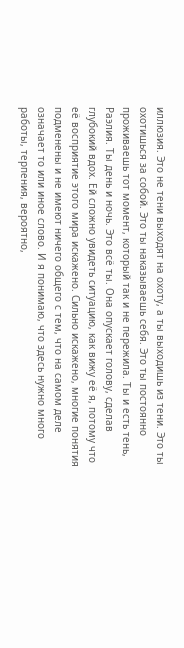иллюзия. Это не тени выходят на охоту, а ты выходишь из тени. Это ты охотишься за собой. Это ты наказываешь себя. Это ты постоянно проживаешь тот момент, который так и не пережила. Ты и есть тень, Раэлия. Ты день и ночь. Это всё ты. Она опускает голову, сделав глубокий вдох. Ей сложно увидеть ситуацию, как вижу её я, потому что её восприятие этого мира искажено. Сильно искажено, многие понятия подменены и не имеют ничего общего с тем, что на самом деле означает то или иное слово. И я понимаю, что здесь нужно много работы, терпения, вероятно,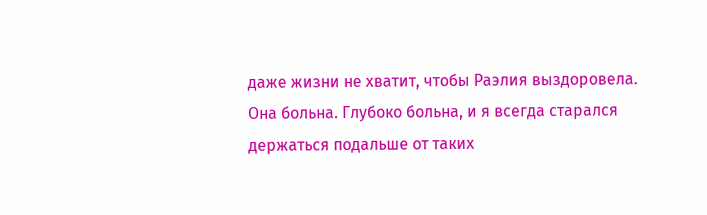даже жизни не хватит, чтобы Раэлия выздоровела. Она больна. Глубоко больна, и я всегда старался держаться подальше от таких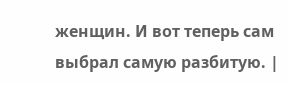женщин. И вот теперь сам выбрал самую разбитую. |